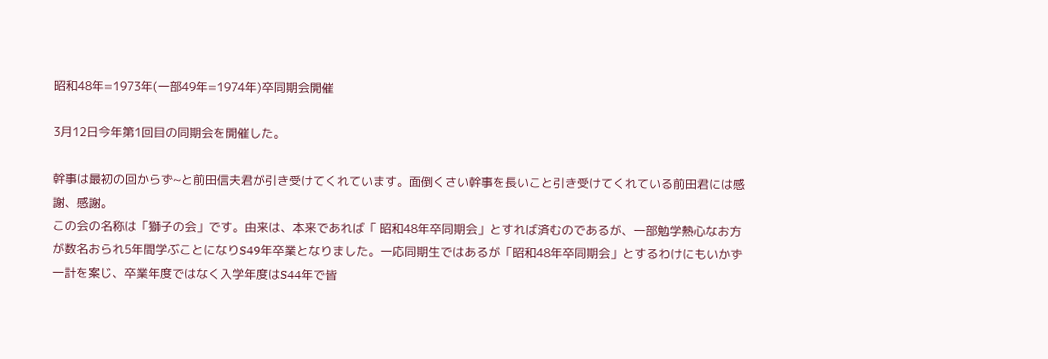昭和48年=1973年(一部49年=1974年)卒同期会開催

3月12日今年第1回目の同期会を開催した。

幹事は最初の回からず~と前田信夫君が引き受けてくれています。面倒くさい幹事を長いこと引き受けてくれている前田君には感謝、感謝。
この会の名称は「獅子の会」です。由来は、本来であれば「 昭和48年卒同期会」とすれば済むのであるが、一部勉学熱心なお方が数名おられ5年間学ぶことになりS49年卒業となりました。一応同期生ではあるが「昭和48年卒同期会」とするわけにもいかず一計を案じ、卒業年度ではなく入学年度はS44年で皆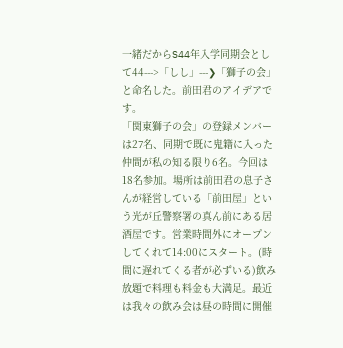一緒だからS44年入学同期会として44--->「しし」---❯「獅子の会」と命名した。前田君のアイデアです。
「関東獅子の会」の登録メンバーは27名、同期で既に鬼籍に入った仲間が私の知る限り6名。今回は18名参加。場所は前田君の息子さんが経営している「前田屋」という光が丘警察署の真ん前にある居酒屋です。営業時間外にオープンしてくれて14:00にスタート。(時間に遅れてくる者が必ずいる)飲み放題で料理も料金も大満足。最近は我々の飲み会は昼の時間に開催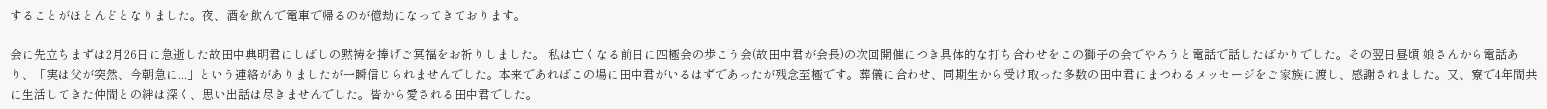することがほとんどとなりました。夜、酒を飲んで電車で帰るのが億劫になってきております。

会に先立ちまずは2月26日に急逝した故田中典明君にしばしの黙祷を捧げご冥福をお祈りしました。 私は亡くなる前日に四極会の歩こう会(故田中君が会長)の次回開催につき具体的な打ち合わせをこの獅子の会でやろうと電話で話したばかりでした。その翌日昼頃 娘さんから電話あり、「実は父が突然、今朝急に...」という連絡がありましたが一瞬信じられませんでした。本来であればこの場に田中君がいるはずであったが残念至極です。葬儀に合わせ、同期生から受け取った多数の田中君にまつわるメッセージをご家族に渡し、感謝されました。又、寮で4年間共に生活してきた仲間との絆は深く、思い出話は尽きませんでした。皆から愛される田中君でした。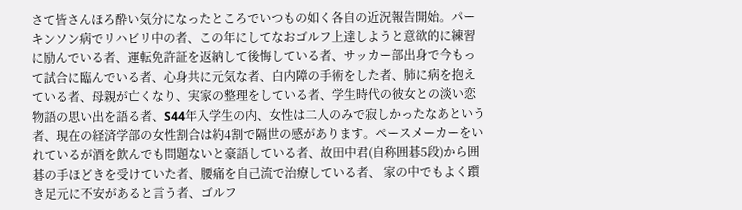さて皆さんほろ酔い気分になったところでいつもの如く各自の近況報告開始。パーキンソン病でリハビリ中の者、この年にしてなおゴルフ上達しようと意欲的に練習に励んでいる者、運転免許証を返納して後悔している者、サッカー部出身で今もって試合に臨んでいる者、心身共に元気な者、白内障の手術をした者、肺に病を抱えている者、母親が亡くなり、実家の整理をしている者、学生時代の彼女との淡い恋物語の思い出を語る者、S44年入学生の内、女性は二人のみで寂しかったなあという者、現在の経済学部の女性割合は約4割で隔世の感があります。ペースメーカーをいれているが酒を飲んでも問題ないと豪語している者、故田中君(自称囲碁5段)から囲碁の手ほどきを受けていた者、腰痛を自己流で治療している者、 家の中でもよく躓き足元に不安があると言う者、ゴルフ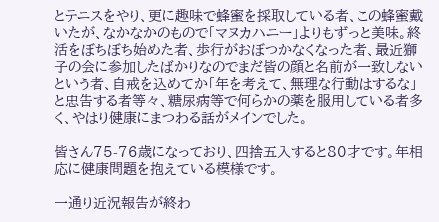とテニスをやり、更に趣味で蜂蜜を採取している者、この蜂蜜戴いたが、なかなかのもので「マヌカハニー」よりもずっと美味。終活をぼちぼち始めた者、歩行がおぼつかなくなった者、最近獅子の会に参加したばかりなのでまだ皆の顔と名前が一致しないという者、自戒を込めてか「年を考えて、無理な行動はするな」と忠告する者等々、糖尿病等で何らかの薬を服用している者多く、やはり健康にまつわる話がメインでした。

皆さん75-76歳になっており、四捨五入すると80才です。年相応に健康問題を抱えている模様です。

一通り近況報告が終わ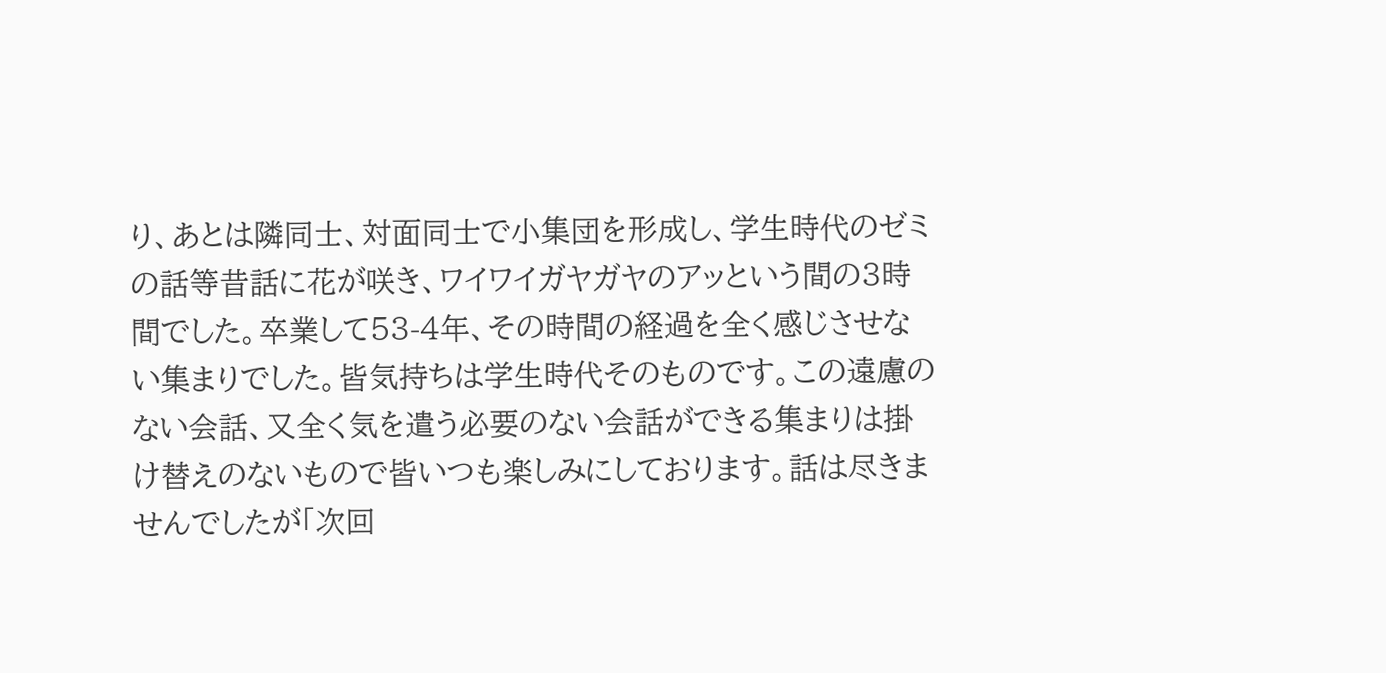り、あとは隣同士、対面同士で小集団を形成し、学生時代のゼミの話等昔話に花が咲き、ワイワイガヤガヤのアッという間の3時間でした。卒業して53-4年、その時間の経過を全く感じさせない集まりでした。皆気持ちは学生時代そのものです。この遠慮のない会話、又全く気を遣う必要のない会話ができる集まりは掛け替えのないもので皆いつも楽しみにしております。話は尽きませんでしたが「次回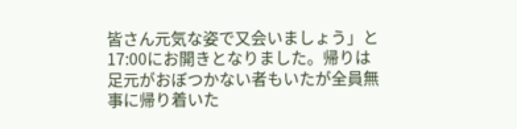皆さん元気な姿で又会いましょう」と17:00にお開きとなりました。帰りは足元がおぼつかない者もいたが全員無事に帰り着いた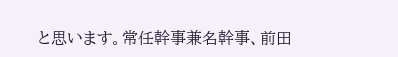と思います。常任幹事兼名幹事、前田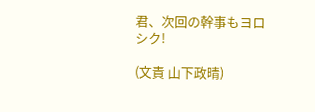君、次回の幹事もヨロシク!

(文責 山下政晴)